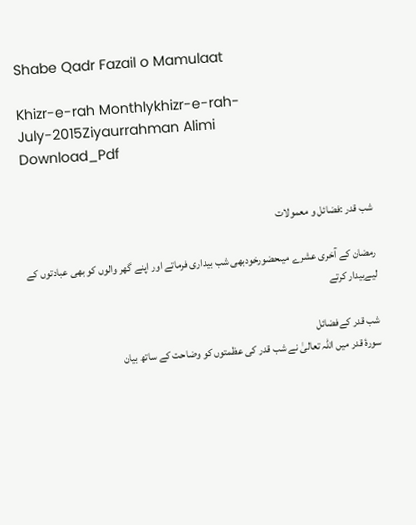Shabe Qadr Fazail o Mamulaat

Khizr-e-rah Monthlykhizr-e-rah-July-2015Ziyaurrahman Alimi                              Download_Pdf


شب قدر :فضائل و معمولات

رمضان کے آخری عشرے میںحضورخودبھی شب بیداری فرماتے اور اپنے گھر والوں کو بھی عبادتوں کے لیےبیدار کرتے

شب قدر کےفضائل
سورۂ قدر میں اللہ تعالیٰ نے شب قدر کی عظمتوں کو وضاحت کے ساتھ بیان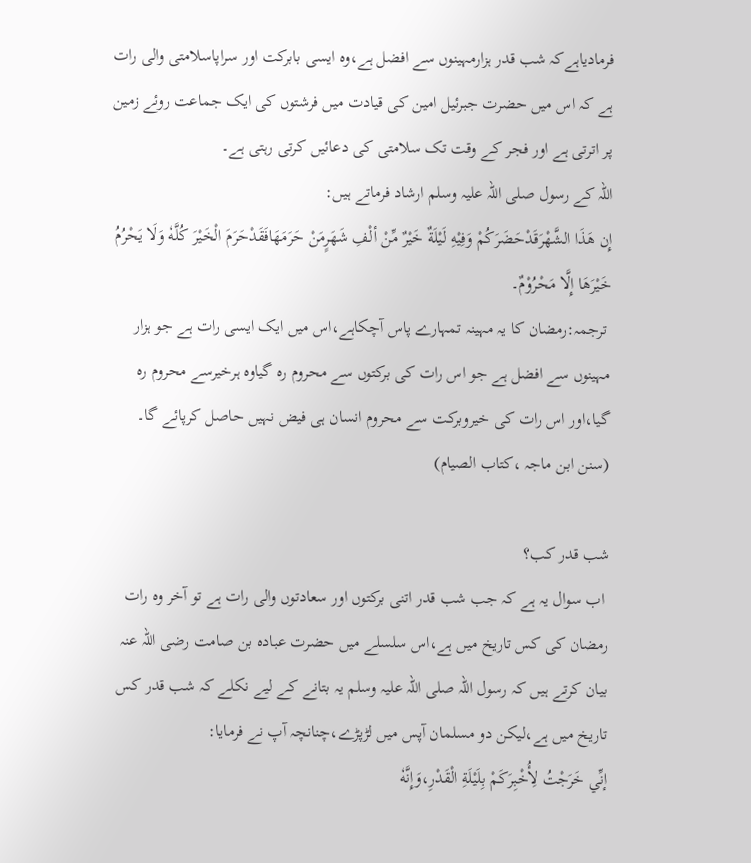فرمادیاہےکہ شب قدر ہزارمہینوں سے افضل ہے،وہ ایسی بابرکت اور سراپاسلامتی والی رات ہے کہ اس میں حضرت جبرئیل امین کی قیادت میں فرشتوں کی ایک جماعت روئے زمین پر اترتی ہے اور فجر کے وقت تک سلامتی کی دعائیں کرتی رہتی ہے۔
اللہ کے رسول صلی اللہ علیہ وسلم ارشاد فرماتے ہیں:
إِن هَذَا الشَّهْرَقَدْحَضَرَكُمْ وَفِيْهِ لَيْلَةٌ خَيْرٌ مِّنْ ألْفِ شَهَرٍمَنْ حَرَمَهَافَقَدْحَرَمَ الْخَيْرَ كُلَّهٗ وَلَا يَحْرُمُ خَيْرَهَا إِلَّا مَحْرُوْمٌ۔
 ترجمہ:رمضان کا یہ مہینہ تمہارے پاس آچکاہے،اس میں ایک ایسی رات ہے جو ہزار مہینوں سے افضل ہے جو اس رات کی برکتوں سے محروم رہ گیاوہ ہرخیرسے محروم رہ گیا،اور اس رات کی خیروبرکت سے محروم انسان ہی فیض نہیں حاصل کرپائے گا۔ (سنن ابن ماجہ ،کتاب الصیام)

شب قدر کب؟
 اب سوال یہ ہے کہ جب شب قدر اتنی برکتوں اور سعادتوں والی رات ہے تو آخر وہ رات رمضان کی کس تاریخ میں ہے،اس سلسلے میں حضرت عبادہ بن صامت رضی اللہ عنہ بیان کرتے ہیں کہ رسول اللہ صلی اللہ علیہ وسلم یہ بتانے کے لیے نکلے کہ شب قدر کس تاریخ میں ہے،لیکن دو مسلمان آپس میں لڑپڑے،چنانچہ آپ نے فرمایا:
إنِّي خَرَجْتُ لِأُخْبِرَكَمْ بِلَيْلَةِ الْقَدْرِ،وَإِنَّهٗ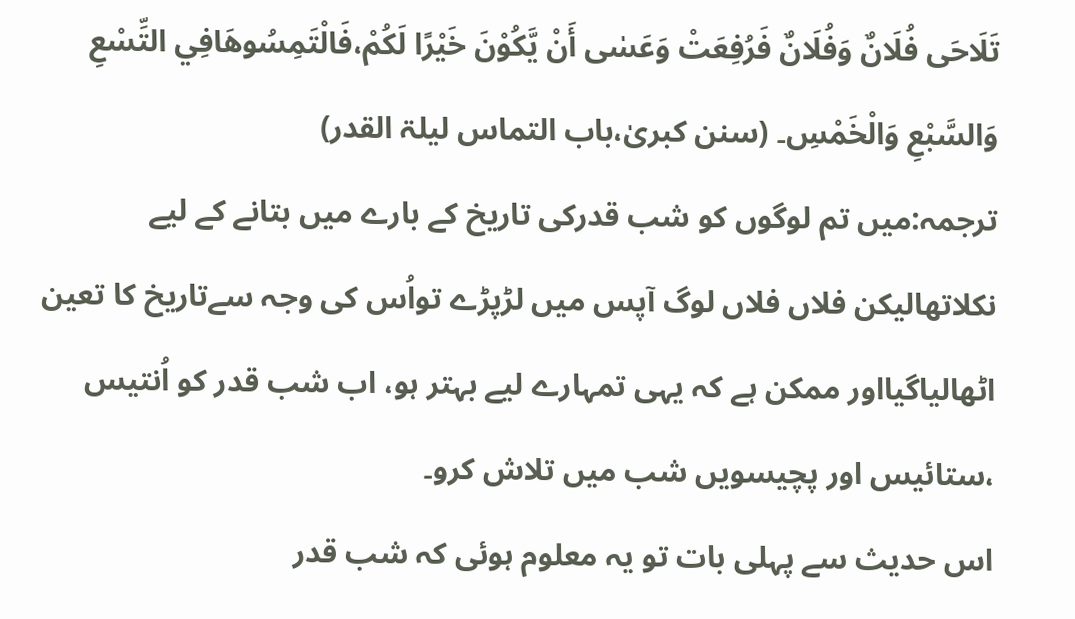تَلَاحَى فُلَانٌ وَفُلَانٌ فَرُفِعَتْ وَعَسٰى أَنْ يَّكُوْنَ خَيْرًا لَكُمْ،فَالْتَمِسُوهَافِي التِّسْعِ وَالسَّبْعِ وَالْخَمْسِ۔ (سنن کبریٰ،باب التماس لیلۃ القدر)
ترجمہ:میں تم لوگوں کو شب قدرکی تاریخ کے بارے میں بتانے کے لیے نکلاتھالیکن فلاں فلاں لوگ آپس میں لڑپڑے تواُس کی وجہ سےتاریخ کا تعین اٹھالیاگیااور ممکن ہے کہ یہی تمہارے لیے بہتر ہو، اب شب قدر کو اُنتیس ،ستائیس اور پچیسویں شب میں تلاش کرو۔
اس حدیث سے پہلی بات تو یہ معلوم ہوئی کہ شب قدر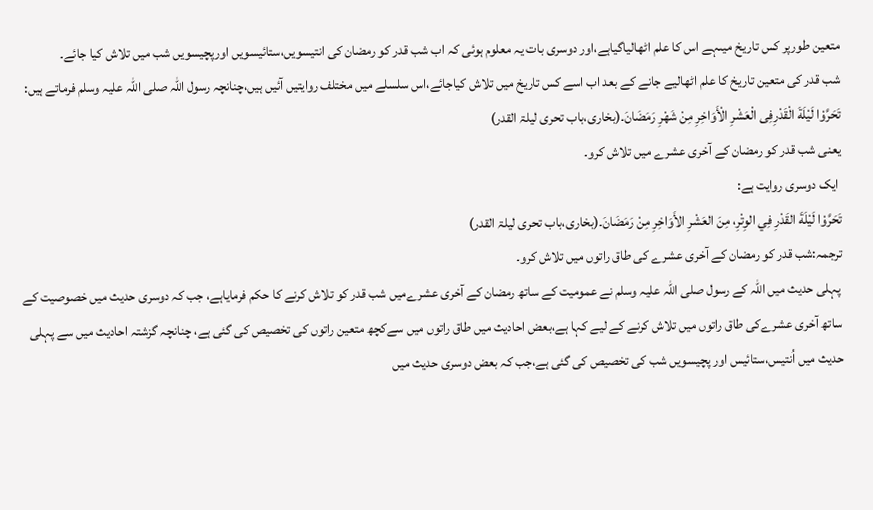متعین طورپر کس تاریخ میںہے اس کا علم اٹھالیاگیاہے،اور دوسری بات یہ معلوم ہوئی کہ اب شب قدر کو رمضان کی انتیسویں،ستائیسویں اورپچیسویں شب میں تلاش کیا جائے۔
شب قدر کی متعین تاریخ کا علم اٹھالیے جانے کے بعد اب اسے کس تاریخ میں تلاش کیاجائے،اس سلسلے میں مختلف روایتیں آئیں ہیں،چنانچہ رسول اللہ صلی اللہ علیہ وسلم فرماتے ہیں:
تَحَرَّوْا لَيْلَةَ الْقَدْرِفِی الْعَشْرِ الْأَوَاخِرِ مِنْ شَهْرِ رَمَضَانَ۔(بخاری،باب تحری لیلۃ القدر)
یعنی شب قدر کو رمضان کے آخری عشرے میں تلاش کرو۔
 ایک دوسری روایت ہے:
تَحَرَّوْا لَيْلَةَ القَدْرِ فِي الوِتْرِ، مِنَ العَشْرِ الأَوَاخِرِ مِنْ رَمَضَانَ۔(بخاری،باب تحری لیلۃ القدر)
ترجمہ:شب قدر کو رمضان کے آخری عشرے کی طاق راتوں میں تلاش کرو۔
 پہلی حدیث میں اللہ کے رسول صلی اللہ علیہ وسلم نے عمومیت کے ساتھ رمضان کے آخری عشرےمیں شب قدر کو تلاش کرنے کا حکم فرمایاہے، جب کہ دوسری حدیث میں خصوصیت کے ساتھ آخری عشرےکی طاق راتوں میں تلاش کرنے کے لیے کہا ہے،بعض احادیث میں طاق راتوں میں سےکچھ متعین راتوں کی تخصیص کی گئی ہے، چنانچہ گزشتہ احادیث میں سے پہلی حدیث میں اُنتیس،ستائیس اور پچیسویں شب کی تخصیص کی گئی ہے،جب کہ بعض دوسری حدیث میں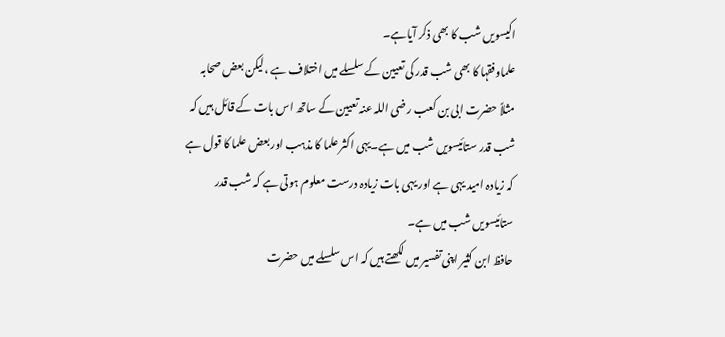اکیسویں شب کا بھی ذکر آیاہے۔
علماوفقہا کا بھی شب قدر کی تعیین کے سلسلے میں اختلاف ہے ،لیکن بعض صحابہ مثلاً حضرت ابی بن کعب رضی اللہ عنہ تعیین کے ساتھ اس بات کے قائل ہیں کہ شب قدر ستائیسویں شب میں ہے۔یہی اکثر علما کا مذہب اور بعض علما کا قول ہے کہ زیادہ امید یہی ہے اور یہی بات زیادہ درست معلوم ہوتی ہے کہ شب قدر ستائیسویں شب میں ہے۔
حافظ ابن کثیر اپنی تفسیر میں لکھتے ہیں کہ اس سلسلے میں حضرت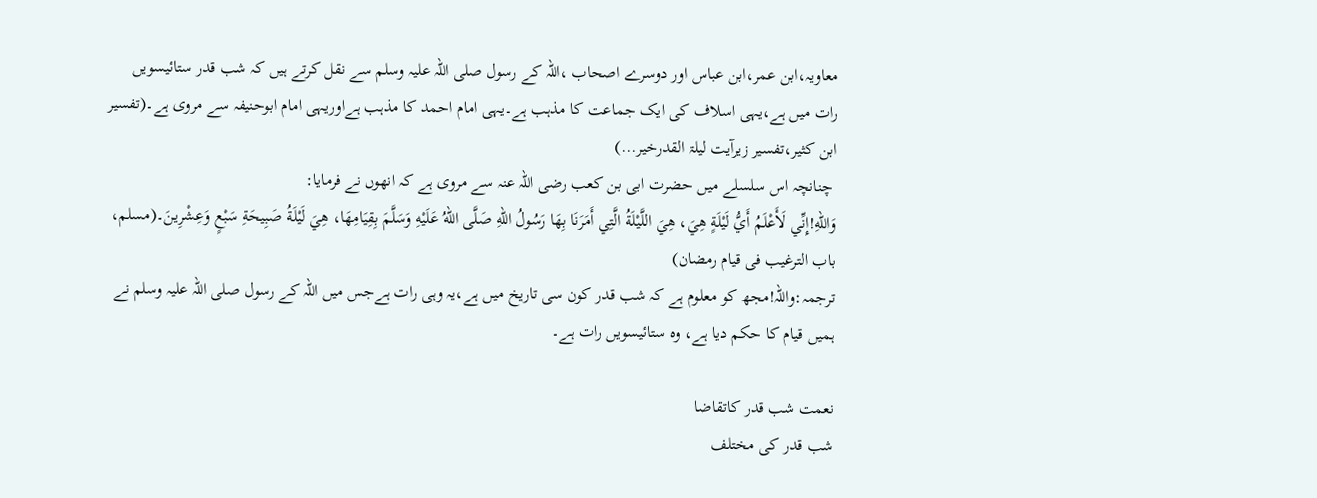معاویہ،ابن عمر،ابن عباس اور دوسرے اصحاب ،اللہ کے رسول صلی اللہ علیہ وسلم سے نقل کرتے ہیں کہ شب قدر ستائیسویں رات میں ہے،یہی اسلاف کی ایک جماعت کا مذہب ہے۔یہی امام احمد کا مذہب ہےاوریہی امام ابوحنیفہ سے مروی ہے۔(تفسیر ابن کثیر،تفسیر زیرآیت لیلۃ القدرخیر...)
 چنانچہ اس سلسلے میں حضرت ابی بن کعب رضی اللہ عنہ سے مروی ہے کہ انھوں نے فرمایا:
وَاللهِ!إِنِّي لَأَعْلَمُ أَيُّ لَيْلَةٍ هِيَ، هِيَ اللَّيْلَةُ الَّتِي أَمَرَنَا بِهَا رَسُولُ اللهِ صَلَّى اللهُ عَلَيْهِ وَسَلَّمَ بِقِيَامِهَا، هِيَ لَيْلَةُ صَبِيحَةِ سَبْعٍ وَعِشْرِينَ۔(مسلم، باب الترغیب فی قیام رمضان)
ترجمہ:واللہ!مجھ کو معلوم ہے کہ شب قدر کون سی تاریخ میں ہے،یہ وہی رات ہےجس میں اللہ کے رسول صلی اللہ علیہ وسلم نے ہمیں قیام کا حکم دیا ہے، وہ ستائیسویں رات ہے۔

نعمت شب قدر کاتقاضا
شب قدر کی مختلف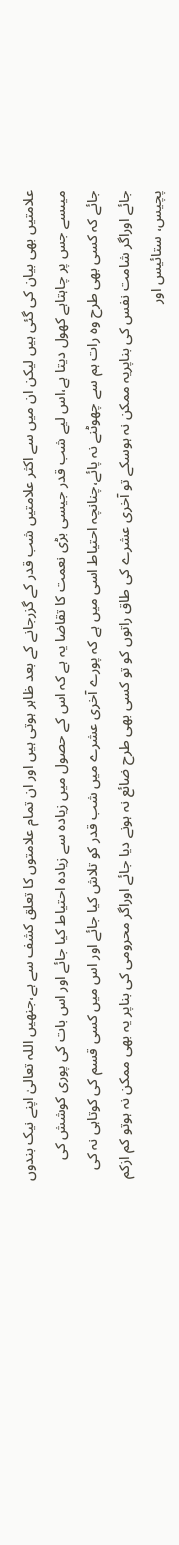علامتیں بھی بیان کی گئی ہیں لیکن ان میں سے اکثر علامتیں شب قدر کے گزرجانے کے بعد ظاہر ہوتی ہیں اور ان تمام علامتوں کا تعلق کشف سے ہے،جنھیں اللہ تعالیٰ اپنے نیک بندوں میںسے جس پر چاہتاہے کھول دیتا ہے،اس لیے شب قدر جیسی بڑی نعمت کا تقاضا یہ ہے کہ اس کے حصول میں زیادہ سے زیادہ احتیاط کیا جائے اور اس بات کی پوری کوشش کی جائے کہ کسی بھی طرح وہ رات ہم سے چھوٹنے نہ پائے،چنانچہ احتیاط اسی میں ہے کہ پورے آخری عشرے میں شب قدر کو تلاش کیا جائے اور اس میں کسی قسم کی کوتاہی نہ کی جائے اوراگر شامت نفس کی بناپریہ ممکن نہ ہوسکے تو آخری عشرے کی طاق راتوں کو تو کسی بھی طرح ضائع نہ ہونے دیا جائے اوراگر محرومی کی بناپر یہ بھی ممکن نہ ہوتو کم ازکم پچیس، ستائیس اور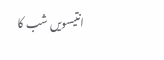انتیسویں شب کا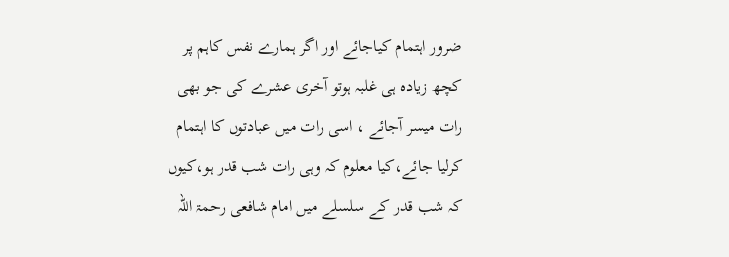ضرور اہتمام کیاجائے اور اگر ہمارے نفس کاہم پر کچھ زیادہ ہی غلبہ ہوتو آخری عشرے کی جو بھی رات میسر آجائے ، اسی رات میں عبادتوں کا اہتمام کرلیا جائے،کیا معلوم کہ وہی رات شب قدر ہو،کیوں کہ شب قدر کے سلسلے میں امام شافعی رحمۃ اللہ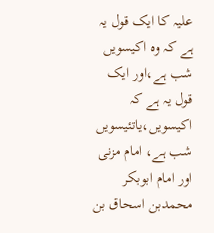علیہ کا ایک قول یہ ہے کہ وہ اکیسویں شب ہے،اور ایک قول یہ ہے کہ اکیسویں،یاتئیسویں شب ہے، امام مزنی اور امام ابوبکر محمدبن اسحاق بن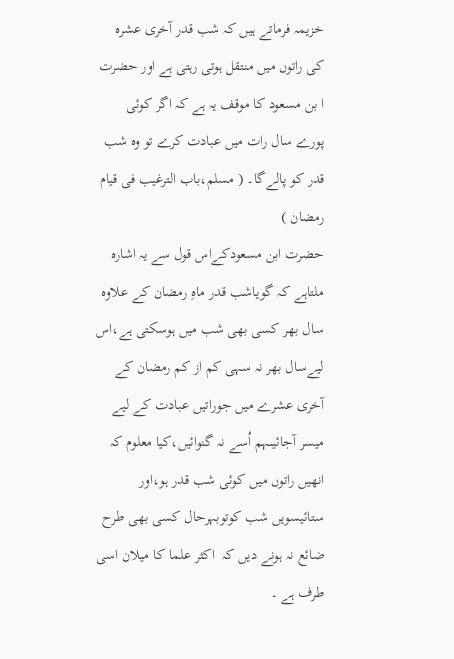خزیمہ فرماتے ہیں کہ شب قدر آخری عشرہ کی راتوں میں منتقل ہوتی رہتی ہے اور حضرت ا بن مسعود کا موقف یہ ہے کہ اگر کوئی پورے سال رات میں عبادت کرے تو وہ شب قدر کو پالےگا۔ ( مسلم،باب الترغیب فی قیام رمضان )
حضرت ابن مسعودکےاس قول سے یہ اشارہ ملتاہے کہ گویاشب قدر ماہِ رمضان کے علاوہ سال بھر کسی بھی شب میں ہوسکتی ہے،اس لیےسال بھر نہ سہی کم از کم رمضان کے آخری عشرے میں جوراتیں عبادت کے لیے میسر آجائیںہم اُسے نہ گنوائیں،کیا معلوم کہ انھیں راتوں میں کوئی شب قدر ہو،اور ستائیسویں شب کوتوبہرحال کسی بھی طرح ضائع نہ ہونے دیں کہ  اکثر علما کا میلان اسی طرف ہے ۔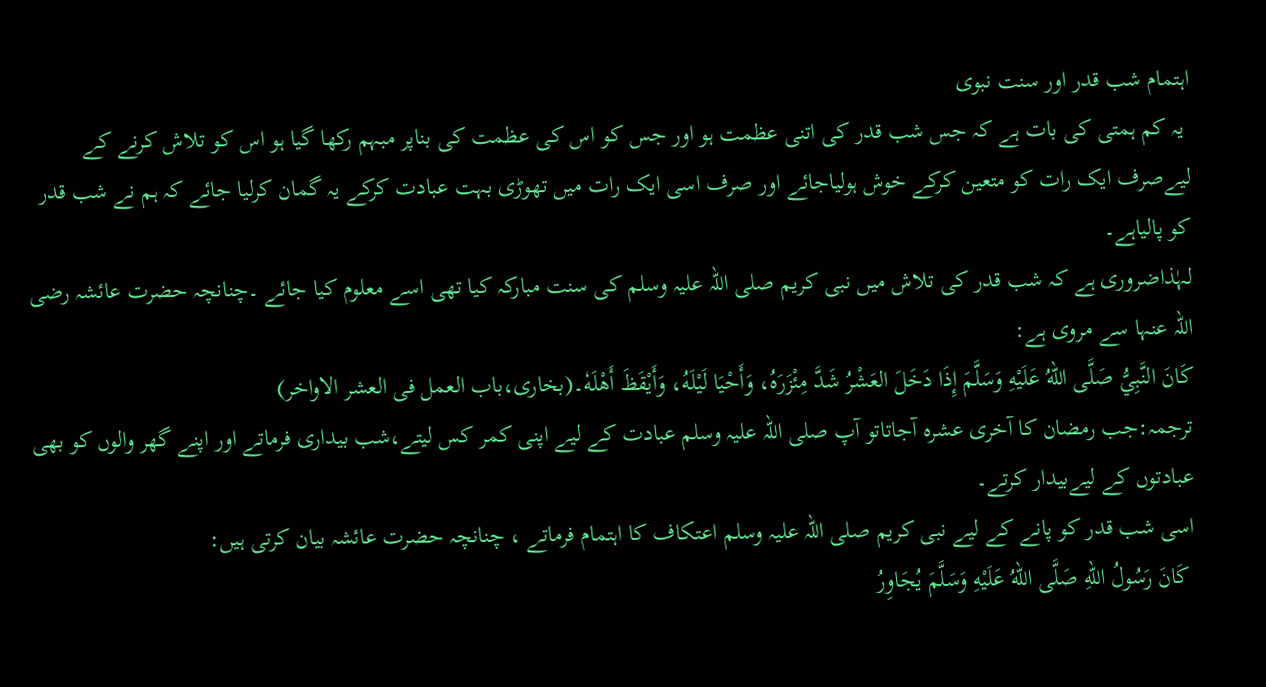اہتمام شب قدر اور سنت نبوی
 یہ کم ہمتی کی بات ہے کہ جس شب قدر کی اتنی عظمت ہو اور جس کو اس کی عظمت کی بناپر مبہم رکھا گیا ہو اس کو تلاش کرنے کے لیےصرف ایک رات کو متعین کرکے خوش ہولیاجائے اور صرف اسی ایک رات میں تھوڑی بہت عبادت کرکے یہ گمان کرلیا جائے کہ ہم نے شب قدر کو پالیاہے۔
لہٰذاضروری ہے کہ شب قدر کی تلاش میں نبی کریم صلی اللہ علیہ وسلم کی سنت مبارکہ کیا تھی اسے معلوم کیا جائے ۔چنانچہ حضرت عائشہ رضی اللہ عنہا سے مروی ہے:
كَانَ النَّبِيُّ صَلَّى اللهُ عَلَيْهِ وَسَلَّمَ إِذَا دَخَلَ العَشْرُ شَدَّ مِئْزَرَهُ، وَأَحْيَا لَيْلَهُ، وَأَيْقَظَ أَهْلَهٗ۔(بخاری،باب العمل فی العشر الاواخر)
ترجمہ:جب رمضان کا آخری عشرہ آجاتاتو آپ صلی اللہ علیہ وسلم عبادت کے لیے اپنی کمر کس لیتے،شب بیداری فرماتے اور اپنے گھر والوں کو بھی عبادتوں کے لیےبیدار کرتے۔
اسی شب قدر کو پانے کے لیے نبی کریم صلی اللہ علیہ وسلم اعتکاف کا اہتمام فرماتے ، چنانچہ حضرت عائشہ بیان کرتی ہیں:
 كَانَ رَسُولُ اللهِ صَلَّى اللهُ عَلَيْهِ وَسَلَّمَ يُجَاوِرُ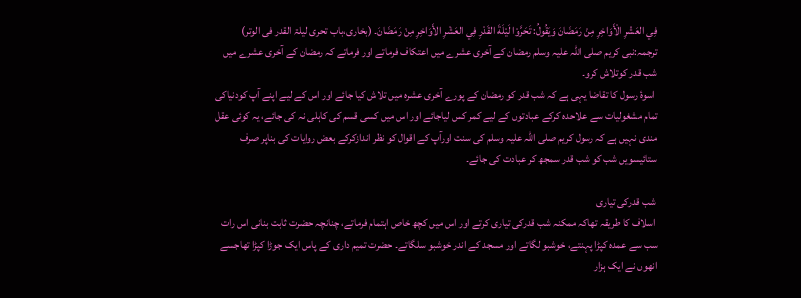فِي العَشْرِ الْأَوَاخِرِ مِنْ رَمَضَانَ وَيَقُولُ: تَحَرَّوْا لَيْلَةَ القَدْرِ فِي العَشْرِ الأَوَاخِرِ مِنْ رَمَضَانَ۔ (بخاری،باب تحری لیلۃ القدر فی الوتر)
ترجمہ:نبی کریم صلی اللہ علیہ وسلم رمضان کے آخری عشرے میں اعتکاف فرماتے اور فرماتے کہ رمضان کے آخری عشرے میں شب قدر کوتلاش کرو۔
 اسوۂ رسول کا تقاضا یہی ہے کہ شب قدر کو رمضان کے پورے آخری عشرہ میں تلاش کیا جائے اور اس کے لیے اپنے آپ کودنیاکی تمام مشغولیات سے علاحدہ کرکے عبادتوں کے لیے کمر کس لیاجائے اور اس میں کسی قسم کی کاہلی نہ کی جائے، یہ کوئی عقل مندی نہیں ہے کہ رسول کریم صلی اللہ علیہ وسلم کی سنت اورآپ کے اقوال کو نظر اندازکرکے بعض روایات کی بناپر صرف ستائیسویں شب کو شب قدر سمجھ کر عبادت کی جائے۔

 شب قدرکی تیاری
 اسلاف کا طریقہ تھاکہ ممکنہ شب قدرکی تیاری کرتے اور اس میں کچھ خاص اہتمام فرماتے، چنانچہ حضرت ثابت بنانی اس رات سب سے عمدہ کپڑا پہنتے، خوشبو لگاتے اور مسجد کے اندر خوشبو سلگاتے۔ حضرت تمیم داری کے پاس ایک جوڑا کپڑا تھاجسے انھوں نے ایک ہزار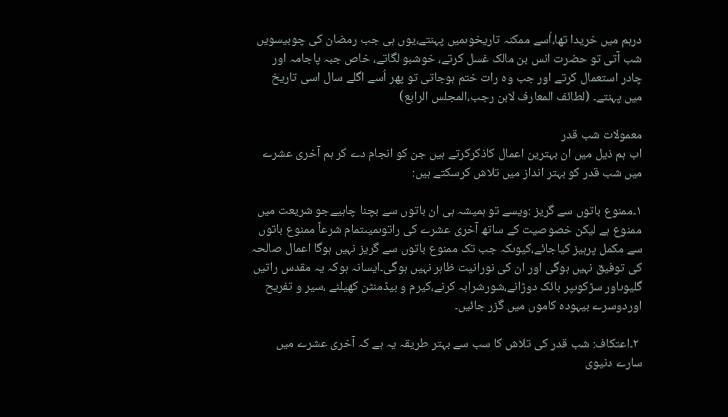درہم میں خریدا تھا،اُسے ممکنہ تاریخوںمیں پہنتے،یوں ہی جب رمضان کی چوبیسویں شب آتی تو حضرت انس بن مالک غسل کرتے، خوشبو لگاتے، خاص جبہ پاجامہ اور چادر استعمال کرتے اور جب وہ رات ختم ہوجاتی تو پھر اُسے اگلے سال اسی تاریخ میں پہنتے۔ (لطائف المعارف لابن رجب،المجلس الرابع)

معمولات شب قدر
اب ہم ذیل میں ان بہترین اعمال کاذکرکرتے ہیں جن کو انجام دے کر ہم آخری عشرے میں شب قدر کو بہتر انداز میں تلاش کرسکتے ہیں:

۱۔ممنوع باتوں سے گریز :ویسے تو ہمیشہ ہی ان باتوں سے بچنا چاہیےجو شریعت میں ممنوع ہے لیکن خصوصیت کے ساتھ آخری عشرے کی راتوںمیںتمام شرعاً ممنوع باتوں سے مکمل پرہیز کیاجائے،کیوںکہ جب تک ممنوع باتوں سے گریز نہیں ہوگا اعمال صالحہ کی توفیق نہیں ہوگی اور ان کی نورانیت ظاہر نہیں ہوگی۔ایسانہ ہوکہ یہ مقدس راتیں گلیوںاور سڑکوںپر بائک دوڑانے،شورشرابہ کرنے،کیرم و بیڈمنٹن کھیلنے ،سیر و تفریح اوردوسرے بیہودہ کاموں میں گزر جائیں۔

 ۲۔اعتکاف: شب قدر کی تلاش کا سب سے بہتر طریقہ یہ ہے کہ آخری عشرے میں سارے دنیوی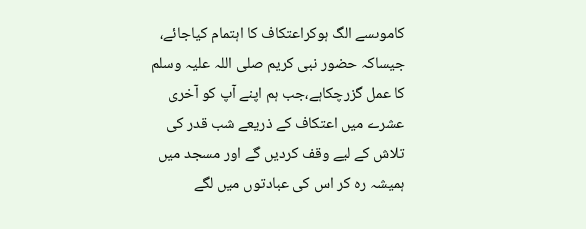کاموںسے الگ ہوکراعتکاف کا اہتمام کیاجائے، جیساکہ حضور نبی کریم صلی اللہ علیہ وسلم کا عمل گزرچکاہے،جب ہم اپنے آپ کو آخری عشرے میں اعتکاف کے ذریعے شب قدر کی تلاش کے لیے وقف کردیں گے اور مسجد میں ہمیشہ رہ کر اس کی عبادتوں میں لگے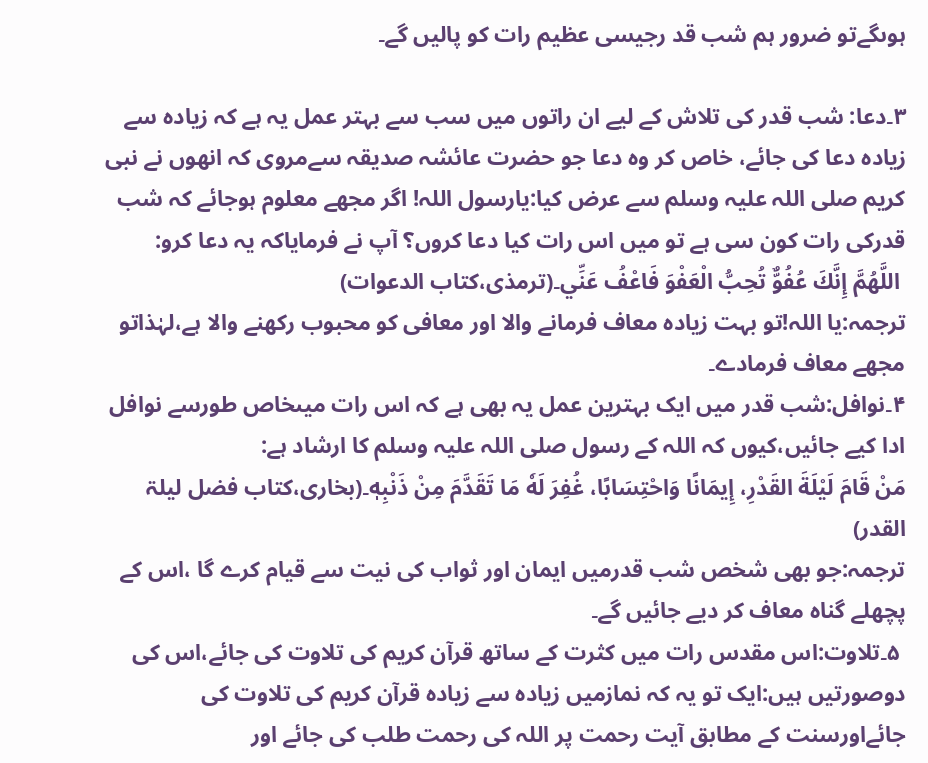ہوںگےتو ضرور ہم شب قد رجیسی عظیم رات کو پالیں گے۔

۳۔دعا: شب قدر کی تلاش کے لیے ان راتوں میں سب سے بہتر عمل یہ ہے کہ زیادہ سے زیادہ دعا کی جائے، خاص کر وہ دعا جو حضرت عائشہ صدیقہ سےمروی کہ انھوں نے نبی کریم صلی اللہ علیہ وسلم سے عرض کیا:یارسول اللہ! اگر مجھے معلوم ہوجائے کہ شب قدرکی رات کون سی ہے تو میں اس رات کیا دعا کروں؟ آپ نے فرمایاکہ یہ دعا کرو:
 اللَّهُمَّ إِنَّكَ عُفُوٌّ تُحِبُّ الْعَفْوَ فَاعْفُ عَنِّي۔(ترمذی،کتاب الدعوات)
ترجمہ:یا اللہ!تو بہت زیادہ معاف فرمانے والا اور معافی کو محبوب رکھنے والا ہے،لہٰذاتو مجھے معاف فرمادے۔
۴۔نوافل:شب قدر میں ایک بہترین عمل یہ بھی ہے کہ اس رات میںخاص طورسے نوافل ادا کیے جائیں،کیوں کہ اللہ کے رسول صلی اللہ علیہ وسلم کا ارشاد ہے:
مَنْ قَامَ لَيْلَةَ القَدْرِ، إِيمَانًا وَاحْتِسَابًا، غُفِرَ لَهٗ مَا تَقَدَّمَ مِنْ ذَنْبِهٖ۔(بخاری،کتاب فضل لیلۃ القدر)
ترجمہ:جو بھی شخص شب قدرمیں ایمان اور ثواب کی نیت سے قیام کرے گا ،اس کے پچھلے گناہ معاف کر دیے جائیں گے۔
 ۵۔تلاوت:اس مقدس رات میں کثرت کے ساتھ قرآن کریم کی تلاوت کی جائے،اس کی دوصورتیں ہیں:ایک تو یہ کہ نمازمیں زیادہ سے زیادہ قرآن کریم کی تلاوت کی جائےاورسنت کے مطابق آیت رحمت پر اللہ کی رحمت طلب کی جائے اور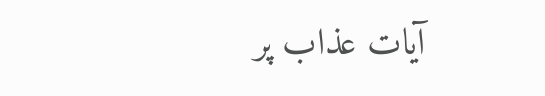آیات عذاب پر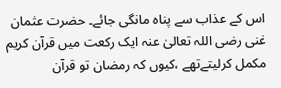اس کے عذاب سے پناہ مانگی جائے۔ حضرت عثمان غنی رضی اللہ تعالیٰ عنہ ایک رکعت میں قرآن کریم مکمل کرلیتےتھے ،کیوں کہ رمضان تو قرآن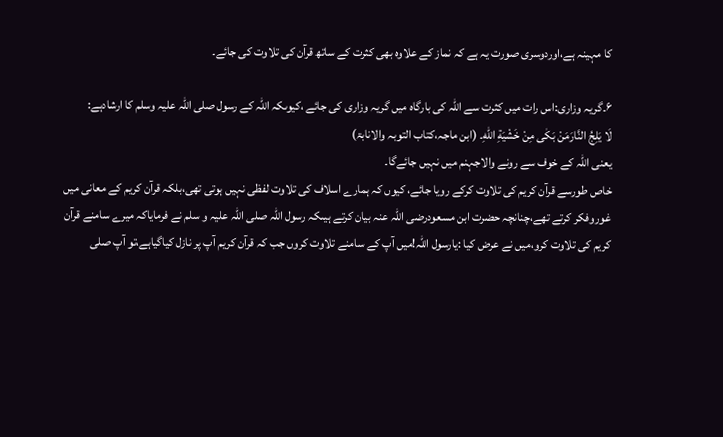کا مہینہ ہے،اوردوسری صورت یہ ہے کہ نماز کے علاوہ بھی کثرت کے ساتھ قرآن کی تلاوت کی جائے۔

۶۔گریہ وزاری:اس رات میں کثرت سے اللہ کی بارگاہ میں گریہ وزاری کی جائے ،کیوںکہ اللہ کے رسول صلی اللہ علیہ وسلم کا ارشادہے:
لَا يَلِجُ النَّارَمَنْ بَكٰى مِنْ خَشْيَةِ اللهِ۔ (ابن ماجہ،کتاب التوبہ والانابۃ)
یعنی اللہ کے خوف سے رونے والاجہنم میں نہیں جائےگا۔
خاص طورسے قرآن کریم کی تلاوت کرکے رویا جائے، کیوں کہ ہمارے اسلاف کی تلاوت لفظی نہیں ہوتی تھی،بلکہ قرآن کریم کے معانی میں غوروفکر کرتے تھے،چنانچہ حضرت ابن مسعودرضی اللہ عنہ بیان کرتے ہیںکہ رسول اللہ صلی اللہ علیہ و سلم نے فرمایاکہ میرے سامنے قرآن کریم کی تلاوت کرو،میں نے عرض کیا :یارسول اللہ!میں آپ کے سامنے تلاوت کروں جب کہ قرآن کریم آپ پر نازل کیاگیاہے،تو آپ صلی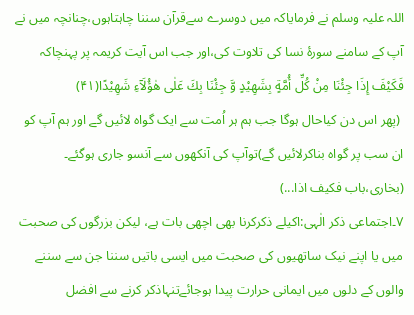اللہ علیہ وسلم نے فرمایاکہ میں دوسرے سےقرآن سننا چاہتاہوں،چنانچہ میں نے آپ کے سامنے سورۂ نسا کی تلاوت کی،اور جب اس آیت کریمہ پر پہنچاکہ
فَكَيْفَ إِذَا جِئْنَا مِنْ كُلِّ أُمَّةٍ بِشَهِیْدٍ وَّ جِئْنَا بِكَ عَلٰی هٰؤُلَآءِ شَهِیْدًا(۴۱)
 (پھر اس دن کیاحال ہوگا جب ہم ہر اُمت سے ایک گواہ لائیں گے اور ہم آپ کو ان سب پر گواہ بناکرلائیں گے)توآپ کی آنکھوں سے آنسو جاری ہوگئے۔ (بخاری،باب فکیف اذا...)
۷۔اجتماعی ذکر الٰہی:اکیلے ذکرکرنا بھی اچھی بات ہے، لیکن بزرگوں کی صحبت میں یا اپنے نیک ساتھیوں کی صحبت میں ایسی باتیں سننا جن سے سننے والوں کے دلوں میں ایمانی حرارت پیدا ہوجائےتنہاذکر کرنے سے افضل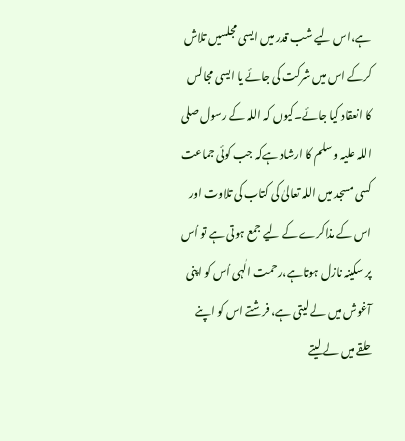ہے،اس لیے شب قدر میں ایسی مجلسیں تلاش کرکے اس میں شرکت کی جائے یا ایسی مجالس کا انعقاد کیا جائے۔کیوں کہ اللہ کے رسول صلی اللہ علیہ و سلم کا ارشاد ہےکہ جب کوئی جماعت کسی مسجد میں اللہ تعالیٰ کی کتاب کی تلاوت اور اس کے مذاکرے کے لیے جمع ہوتی ہے تو اُس پر سکینہ نازل ہوتاہے،رحمت الٰہی اُس کو اپنی آغوش میں لے لیتی ہے، فرشتے اس کو اپنے حلقے میں لے لیتے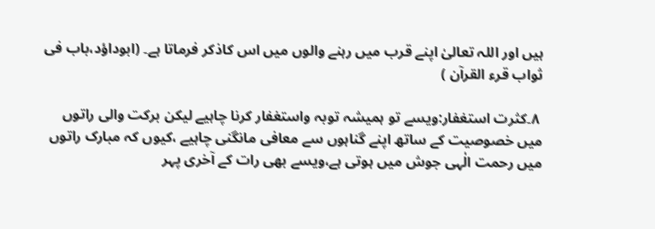ہیں اور اللہ تعالیٰ اپنے قرب میں رہنے والوں میں اس کاذکر فرماتا ہے۔ (ابوداؤد،باب فی ثواب قرء القرآن )

 ۸۔کثرت استغفار:ویسے تو ہمیشہ توبہ واستغفار کرنا چاہیے لیکن برکت والی راتوں میں خصوصیت کے ساتھ اپنے گناہوں سے معافی مانگنی چاہیے ،کیوں کہ مبارک راتوں میں رحمت الٰہی جوش میں ہوتی ہے،ویسے بھی رات کے آخری پہر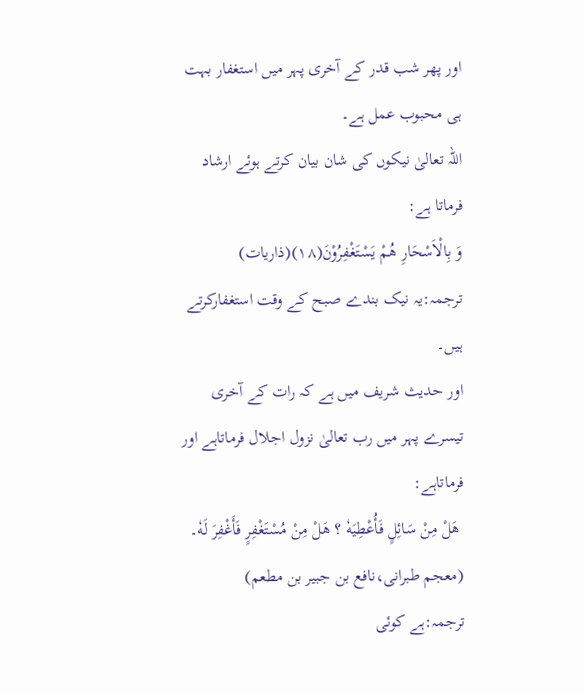اور پھر شب قدر کے آخری پہر میں استغفار بہت ہی محبوب عمل ہے۔
اللہ تعالیٰ نیکوں کی شان بیان کرتے ہوئے ارشاد فرماتا ہے:
وَ بِالْاَسْحَارِ هُمْ یَسْتَغْفِرُوْنَ(۱۸)(ذاریات)
ترجمہ:یہ نیک بندے صبح کے وقت استغفارکرتے ہیں۔
اور حدیث شریف میں ہے کہ رات کے آخری تیسرے پہر میں رب تعالیٰ نزول اجلال فرماتاہے اور فرماتاہے:
 هَلْ مِنْ سَائِلٍ فَأُعْطِيَهٗ ؟ هَلْ مِنْ مُسْتَغْفِرٍ فَأَغْفِرَ لَهٗ۔ (معجم طبرانی،نافع بن جبیر بن مطعم)
ترجمہ:ہے کوئی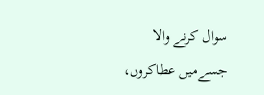سوال کرنے والا جسےمیں عطاکروں،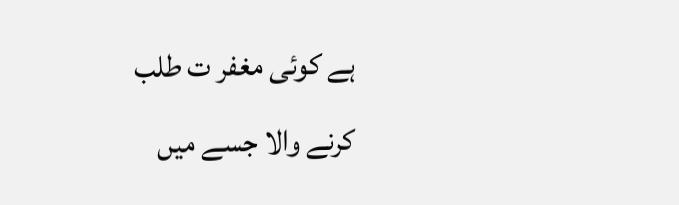ہے کوئی مغفر ت طلب کرنے والا جسے میں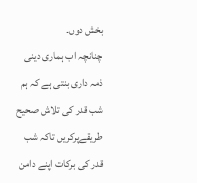بخش دوں۔
چنانچہ اب ہماری دینی ذمہ داری بنتی ہے کہ ہم شب قدر کی تلاش صحیح طریقےپرکریں تاکہ شب قدر کی برکات اپنے دامن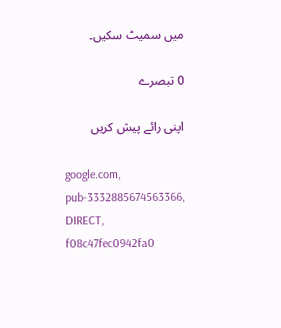میں سمیٹ سکیں۔

0 تبصرے

اپنی رائے پیش کریں

google.com, pub-3332885674563366, DIRECT, f08c47fec0942fa0